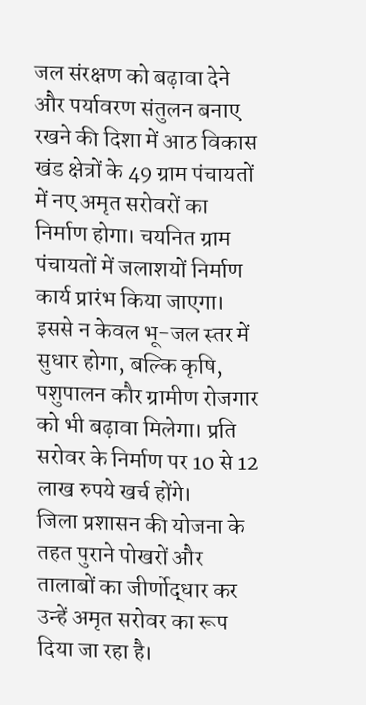जल संरक्षण को बढ़ावा देने और पर्यावरण संतुलन बनाए रखने की दिशा में आठ विकास खंड क्षेत्रों के 49 ग्राम पंचायतों में नए अमृत सरोवरों का निर्माण होगा। चयनित ग्राम पंचायतों में जलाशयों निर्माण कार्य प्रारंभ किया जाएगा। इससे न केवल भू-जल स्तर में सुधार होगा, बल्कि कृषि, पशुपालन कौर ग्रामीण रोजगार को भी बढ़ावा मिलेगा। प्रति सरोवर के निर्माण पर 10 से 12 लाख रुपये खर्च होंगे।
जिला प्रशासन की योजना के तहत पुराने पोखरों और तालाबों का जीर्णोद्धार कर उन्हें अमृत सरोवर का रूप दिया जा रहा है।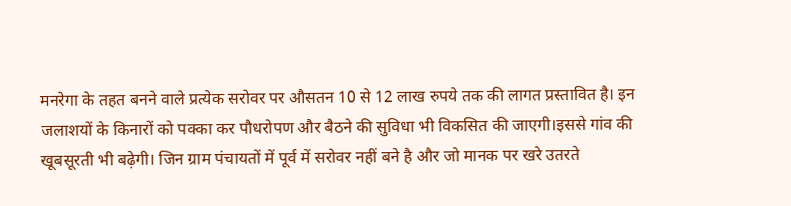मनरेगा के तहत बनने वाले प्रत्येक सरोवर पर औसतन 10 से 12 लाख रुपये तक की लागत प्रस्तावित है। इन जलाशयों के किनारों को पक्का कर पौधरोपण और बैठने की सुविधा भी विकसित की जाएगी।इससे गांव की खूबसूरती भी बढ़ेगी। जिन ग्राम पंचायतों में पूर्व में सरोवर नहीं बने है और जो मानक पर खरे उतरते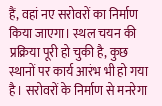हैं, वहां नए सरोवरों का निर्माण किया जाएगा। स्थल चयन की प्रक्रिया पूरी हो चुकी है, कुछ स्थानों पर कार्य आरंभ भी हो गया है। सरोवरों के निर्माण से मनरेगा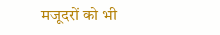मजूदरों को भी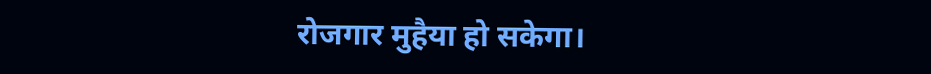रोजगार मुहैया हो सकेगा।